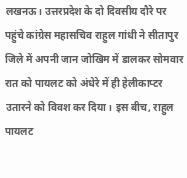लखनऊ। उत्तरप्रदेश के दो दिवसीय दौरे पर पहुंचे कांग्रेस महासचिव राहुल गांधी ने सीतापुर जिले में अपनी जान जोखिम में डालकर सोमवार रात को पायलट को अंधेरे में ही हेलीकाप्टर उतारने को विवश कर दिया। इस बीच, राहुल पायलट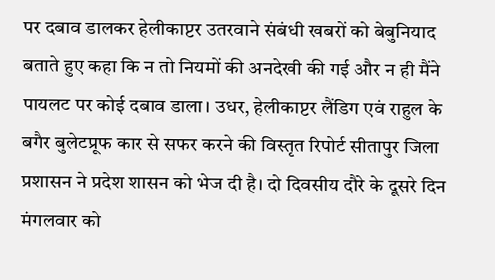पर दबाव डालकर हेलीकाप्टर उतरवाने संबंधी खबरों को बेबुनियाद बताते हुए कहा कि न तो नियमों की अनदेखी की गई और न ही मैंने पायलट पर कोई दबाव डाला। उधर, हेलीकाप्टर लैंडिग एवं राहुल के बगैर बुलेटप्रूफ कार से सफर करने की विस्तृत रिपोर्ट सीतापुर जिला प्रशासन ने प्रदेश शासन को भेज दी है। दो दिवसीय दौरे के दूसरे दिन मंगलवार को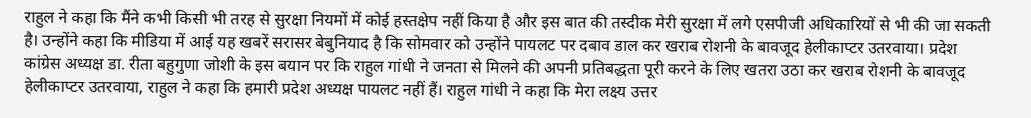राहुल ने कहा कि मैंने कभी किसी भी तरह से सुरक्षा नियमों में कोई हस्तक्षेप नहीं किया है और इस बात की तस्दीक मेरी सुरक्षा में लगे एसपीजी अधिकारियों से भी की जा सकती है। उन्होंने कहा कि मीडिया में आई यह खबरें सरासर बेबुनियाद है कि सोमवार को उन्होंने पायलट पर दबाव डाल कर खराब रोशनी के बावजूद हेलीकाप्टर उतरवाया। प्रदेश कांग्रेस अध्यक्ष डा. रीता बहुगुणा जोशी के इस बयान पर कि राहुल गांधी ने जनता से मिलने की अपनी प्रतिबद्धता पूरी करने के लिए खतरा उठा कर खराब रोशनी के बावजूद हेलीकाप्टर उतरवाया, राहुल ने कहा कि हमारी प्रदेश अध्यक्ष पायलट नहीं हैं। राहुल गांधी ने कहा कि मेरा लक्ष्य उत्तर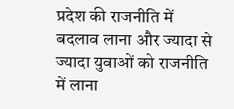प्रदेश की राजनीति में बदलाव लाना और ज्यादा से ज्यादा युवाओं को राजनीति में लाना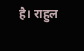है। राहुल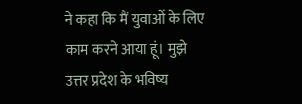ने कहा कि मैं युवाओं के लिए काम करने आया हूं। मुझे उत्तर प्रदेश के भविष्य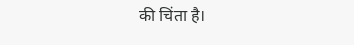की चिंता है।